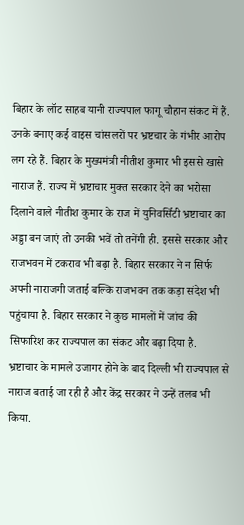बिहार के लॉट साहब यानी राज्यपाल फागू चौहान संकट में हैं. उनके बनाए कई वाइस चांसलरों पर भ्रष्टचार के गंभीर आरोप लग रहे हैं. बिहार के मुख्यमंत्री नीतीश कुमार भी इससे खासे नाराज हैं. राज्य में भ्रष्टाचार मुक्त सरकार देने का भरोसा दिलाने वाले नीतीश कुमार के राज में युनिवर्सिटी भ्रष्टाचार का अड्डा बन जाएं तो उनकी भवें तो तनेंगी ही. इससे सरकार और राजभवन में टकराव भी बढ़ा है. बिहार सरकार ने न सिर्फ अपनी नाराजगी जताई बल्कि राजभवन तक कड़ा संदेश भी पहुंचाया है. बिहार सरकार ने कुछ मामलों में जांच की सिफारिश कर राज्यपाल का संकट और बढ़ा दिया है.
भ्रष्टाचार के मामले उजागर होने के बाद दिल्ली भी राज्यपाल से नाराज बताई जा रही है और केंद्र सरकार ने उन्हें तलब भी किया.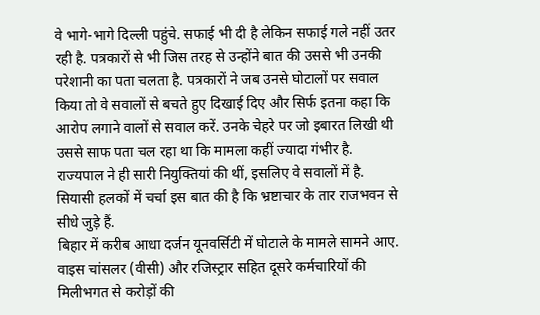वे भागे-भागे दिल्ली पहुंचे. सफाई भी दी है लेकिन सफाई गले नहीं उतर रही है. पत्रकारों से भी जिस तरह से उन्होंने बात की उससे भी उनकी परेशानी का पता चलता है. पत्रकारों ने जब उनसे घोटालों पर सवाल किया तो वे सवालों से बचते हुए दिखाई दिए और सिर्फ इतना कहा कि आरोप लगाने वालों से सवाल करें. उनके चेहरे पर जो इबारत लिखी थी उससे साफ पता चल रहा था कि मामला कहीं ज्यादा गंभीर है. राज्यपाल ने ही सारी नियुक्तियां की थीं, इसलिए वे सवालों में है. सियासी हलकों में चर्चा इस बात की है कि भ्रष्टाचार के तार राजभवन से सीधे जुड़े हैं.
बिहार में करीब आधा दर्जन यूनवर्सिटी में घोटाले के मामले सामने आए. वाइस चांसलर (वीसी) और रजिस्ट्रार सहित दूसरे कर्मचारियों की मिलीभगत से करोड़ों की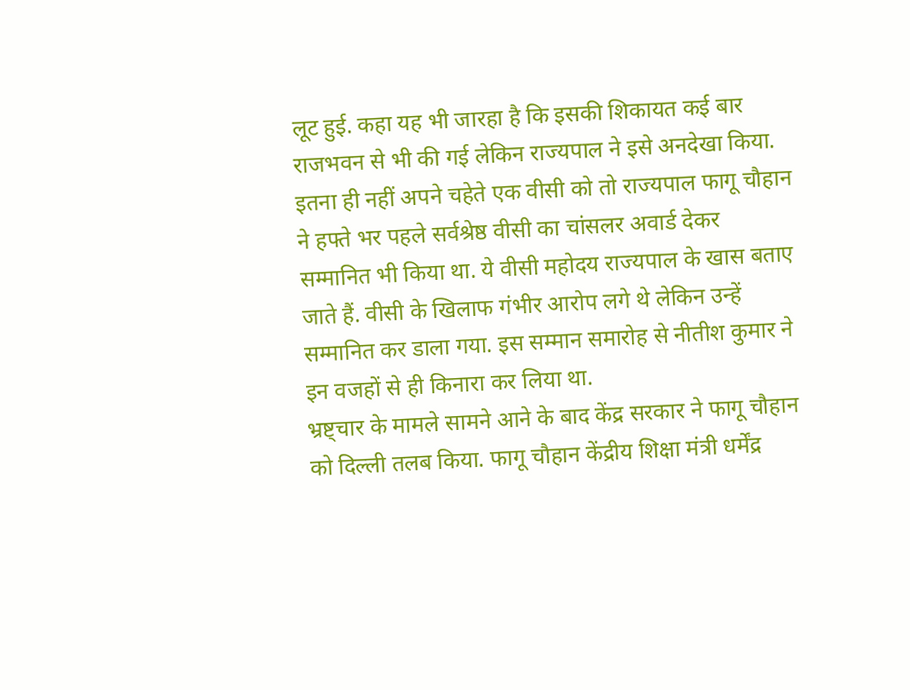लूट हुई. कहा यह भी जारहा है कि इसकी शिकायत कई बार राजभवन से भी की गई लेकिन राज्यपाल ने इसे अनदेखा किया. इतना ही नहीं अपने चहेते एक वीसी को तो राज्यपाल फागू चौहान ने हफ्ते भर पहले सर्वश्रेष्ठ वीसी का चांसलर अवार्ड देकर सम्मानित भी किया था. ये वीसी महोदय राज्यपाल के खास बताए जाते हैं. वीसी के खिलाफ गंभीर आरोप लगे थे लेकिन उन्हें सम्मानित कर डाला गया. इस सम्मान समारोह से नीतीश कुमार ने इन वजहों से ही किनारा कर लिया था.
भ्रष्ट्चार के मामले सामने आने के बाद केंद्र सरकार ने फागू चौहान को दिल्ली तलब किया. फागू चौहान केंद्रीय शिक्षा मंत्री धर्मेंद्र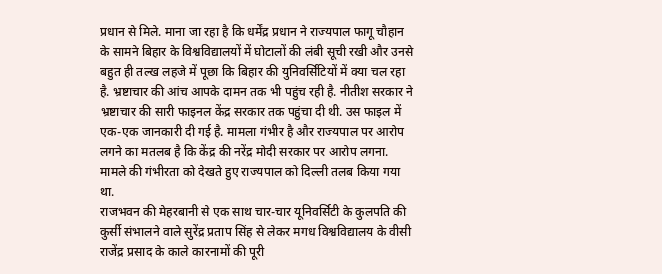प्रधान से मिले. माना जा रहा है कि धर्मेंद्र प्रधान ने राज्यपाल फागू चौहान के सामने बिहार के विश्वविद्यालयों में घोटालों की लंबी सूची रखी और उनसे बहुत ही तल्ख लहजे में पूछा कि बिहार की युनिवर्सिटियों में क्या चल रहा है. भ्रष्टाचार की आंच आपके दामन तक भी पहुंच रही है. नीतीश सरकार ने भ्रष्टाचार की सारी फाइनल केंद्र सरकार तक पहुंचा दी थी. उस फाइल में एक-एक जानकारी दी गई है. मामला गंभीर है और राज्यपाल पर आरोप लगने का मतलब है कि केंद्र की नरेंद्र मोदी सरकार पर आरोप लगना. मामले की गंभीरता को देखते हुए राज्यपाल को दिल्ली तलब किया गया था.
राजभवन की मेहरबानी से एक साथ चार-चार यूनिवर्सिटी के कुलपति की कुर्सी संभालने वाले सुरेंद्र प्रताप सिंह से लेकर मगध विश्वविद्यालय के वीसी राजेंद्र प्रसाद के काले कारनामों की पूरी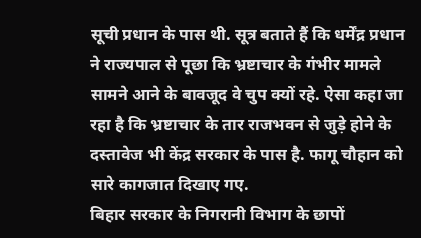सूची प्रधान के पास थी. सूत्र बताते हैं कि धर्मेंद्र प्रधान ने राज्यपाल से पूछा कि भ्रष्टाचार के गंभीर मामले सामने आने के बावजूद वे चुप क्यों रहे. ऐसा कहा जा रहा है कि भ्रष्टाचार के तार राजभवन से जुड़े होने के दस्तावेज भी केंद्र सरकार के पास है. फागू चौहान को सारे कागजात दिखाए गए.
बिहार सरकार के निगरानी विभाग के छापों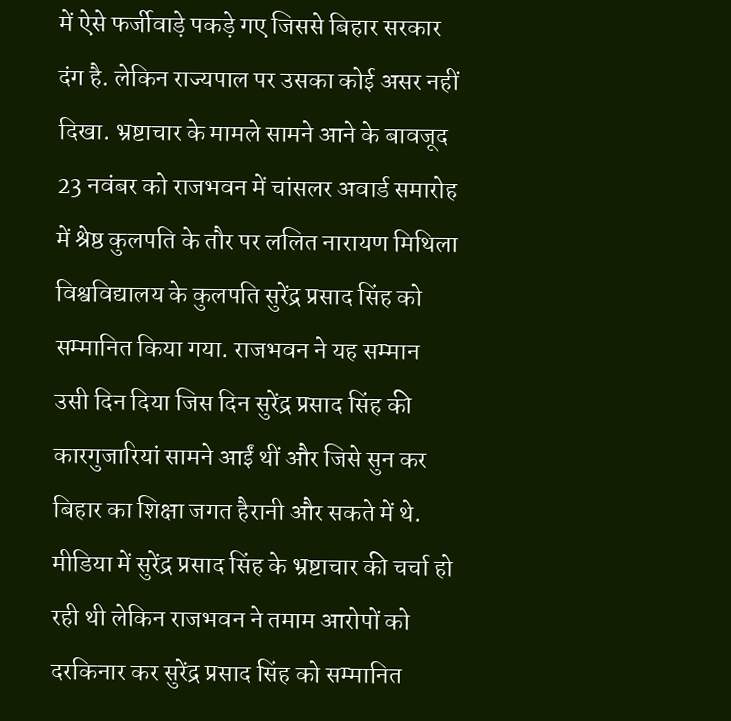में ऐसे फर्जीवाड़े पकड़े गए जिससे बिहार सरकार दंग है. लेकिन राज्यपाल पर उसका कोई असर नहीं दिखा. भ्रष्टाचार के मामले सामने आने के बावजूद 23 नवंबर को राजभवन में चांसलर अवार्ड समारोह में श्रेष्ठ कुलपति के तौर पर ललित नारायण मिथिला विश्वविद्यालय के कुलपति सुरेंद्र प्रसाद सिंह को सम्मानित किया गया. राजभवन ने यह सम्मान उसी दिन दिया जिस दिन सुरेंद्र प्रसाद सिंह की कारगुजारियां सामने आईं थीं और जिसे सुन कर बिहार का शिक्षा जगत हैरानी और सकते में थे. मीडिया में सुरेंद्र प्रसाद सिंह के भ्रष्टाचार की चर्चा हो रही थी लेकिन राजभवन ने तमाम आरोपों को दरकिनार कर सुरेंद्र प्रसाद सिंह को सम्मानित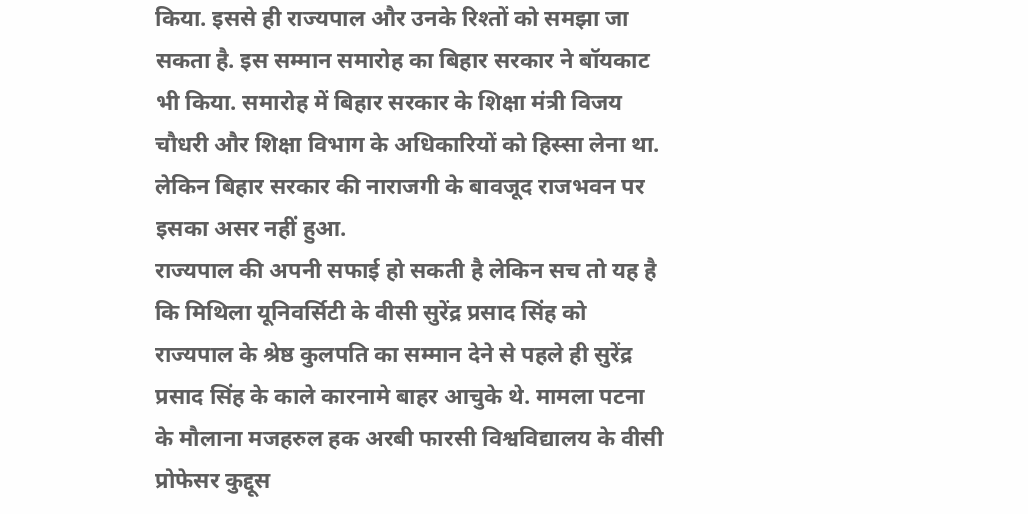किया. इससे ही राज्यपाल और उनके रिश्तों को समझा जा सकता है. इस सम्मान समारोह का बिहार सरकार ने बॉयकाट भी किया. समारोह में बिहार सरकार के शिक्षा मंत्री विजय चौधरी और शिक्षा विभाग के अधिकारियों को हिस्सा लेना था. लेकिन बिहार सरकार की नाराजगी के बावजूद राजभवन पर इसका असर नहीं हुआ.
राज्यपाल की अपनी सफाई हो सकती है लेकिन सच तो यह है कि मिथिला यूनिवर्सिटी के वीसी सुरेंद्र प्रसाद सिंह को राज्यपाल के श्रेष्ठ कुलपति का सम्मान देने से पहले ही सुरेंद्र प्रसाद सिंह के काले कारनामे बाहर आचुके थे. मामला पटना के मौलाना मजहरुल हक अरबी फारसी विश्वविद्यालय के वीसी प्रोफेसर कुद्दूस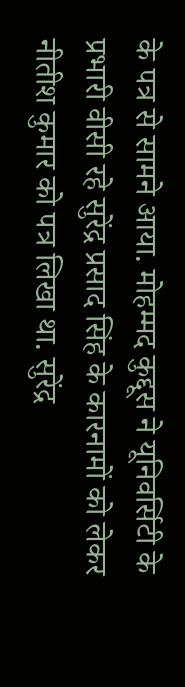के पत्र से सामने आया. मोहम्मद कुद्दूस ने यूनिवर्सिटी के प्रभारी वीसी रहे सुरेंद्र प्रसाद सिंह के कारनामों को लेकर नीतीश कुमार को पत्र लिखा था. सुरेंद्र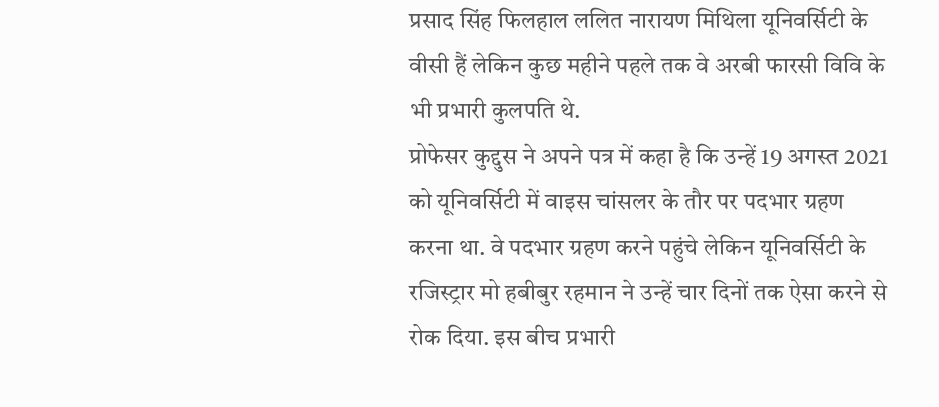प्रसाद सिंह फिलहाल ललित नारायण मिथिला यूनिवर्सिटी के वीसी हैं लेकिन कुछ महीने पहले तक वे अरबी फारसी विवि के भी प्रभारी कुलपति थे.
प्रोफेसर कुद्दुस ने अपने पत्र में कहा है कि उन्हें 19 अगस्त 2021 को यूनिवर्सिटी में वाइस चांसलर के तौर पर पदभार ग्रहण करना था. वे पदभार ग्रहण करने पहुंचे लेकिन यूनिवर्सिटी के रजिस्ट्रार मो हबीबुर रहमान ने उन्हें चार दिनों तक ऐसा करने से रोक दिया. इस बीच प्रभारी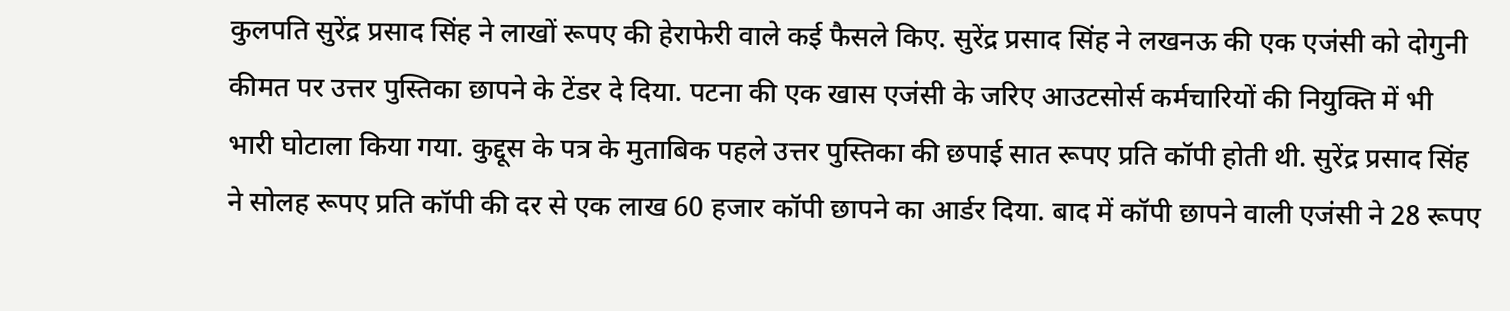कुलपति सुरेंद्र प्रसाद सिंह ने लाखों रूपए की हेराफेरी वाले कई फैसले किए. सुरेंद्र प्रसाद सिंह ने लखनऊ की एक एजंसी को दोगुनी कीमत पर उत्तर पुस्तिका छापने के टेंडर दे दिया. पटना की एक खास एजंसी के जरिए आउटसोर्स कर्मचारियों की नियुक्ति में भी भारी घोटाला किया गया. कुद्दूस के पत्र के मुताबिक पहले उत्तर पुस्तिका की छपाई सात रूपए प्रति कॉपी होती थी. सुरेंद्र प्रसाद सिंह ने सोलह रूपए प्रति कॉपी की दर से एक लाख 60 हजार कॉपी छापने का आर्डर दिया. बाद में कॉपी छापने वाली एजंसी ने 28 रूपए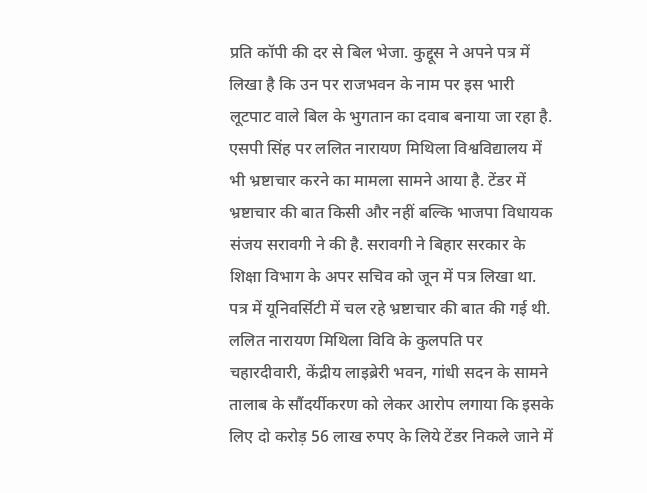प्रति कॉपी की दर से बिल भेजा. कुद्दूस ने अपने पत्र में लिखा है कि उन पर राजभवन के नाम पर इस भारी लूटपाट वाले बिल के भुगतान का दवाब बनाया जा रहा है.
एसपी सिंह पर ललित नारायण मिथिला विश्वविद्यालय में भी भ्रष्टाचार करने का मामला सामने आया है. टेंडर में भ्रष्टाचार की बात किसी और नहीं बल्कि भाजपा विधायक संजय सरावगी ने की है. सरावगी ने बिहार सरकार के शिक्षा विभाग के अपर सचिव को जून में पत्र लिखा था. पत्र में यूनिवर्सिटी में चल रहे भ्रष्टाचार की बात की गई थी. ललित नारायण मिथिला विवि के कुलपति पर चहारदीवारी, केंद्रीय लाइब्रेरी भवन, गांधी सदन के सामने तालाब के सौंदर्यीकरण को लेकर आरोप लगाया कि इसके लिए दो करोड़ 56 लाख रुपए के लिये टेंडर निकले जाने में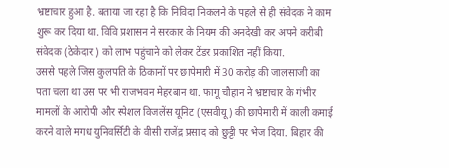भ्रष्टाचार हुआ है. बताया जा रहा है कि निविदा निकलने के पहले से ही संवेदक ने काम शुरू कर दिया था. विवि प्रशासन ने सरकार के नियम की अनदेखी कर अपने करीबी संवेदक (ठेकेदार) को लाभ पहुंचाने को लेकर टेंडर प्रकाशित नहीं किया.
उससे पहले जिस कुलपति के ठिकानों पर छापेमारी में 30 करोड़ की जालसाजी का पता चला था उस पर भी राजभवन मेहरबान था. फागू चौहान ने भ्रष्टाचार के गंभीर मामलों के आरोपी और स्पेशल विजलेंस यूनिट (एसवीयू) की छापेमारी में काली कमाई करने वाले मगध युनिवर्सिटी के वीसी राजेंद्र प्रसाद को छुट्टी पर भेज दिया. बिहार की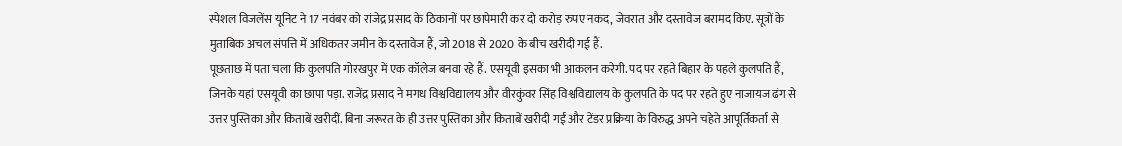स्पेशल विजलेंस यूनिट ने 17 नवंबर को रांजेद्र प्रसाद के ठिकानों पर छापेमारी कर दो करोड़ रुपए नकद, जेवरात और दस्तावेज बरामद किए. सूत्रों के मुताबिक अचल संपत्ति में अधिकतर जमीन के दस्तावेज हैं, जो 2018 से 2020 के बीच खरीदी गई हैं.
पूछताछ में पता चला कि कुलपति गोरखपुर में एक कॉलेज बनवा रहे हैं. एसयूवी इसका भी आकलन करेगी. पद पर रहते बिहार के पहले कुलपति हैं, जिनके यहां एसयूवी का छापा पड़ा. राजेंद्र प्रसाद ने मगध विश्वविद्यालय और वीरकुंवर सिंह विश्वविद्यालय के कुलपति के पद पर रहते हुए नाजायज ढंग से उत्तर पुस्तिका और किताबें खरीदीं. बिना जरूरत के ही उत्तर पुस्तिका और किताबें खरीदी गईं और टेंडर प्रक्रिया के विरुद्ध अपने चहेते आपूर्तिकर्ता से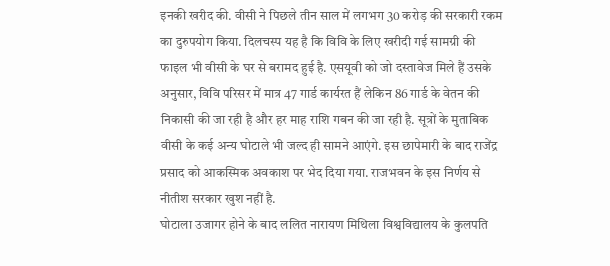इनकी खरीद की. वीसी ने पिछले तीन साल में लगभग 30 करोड़ की सरकारी रकम का दुरुपयोग किया. दिलचस्प यह है कि विवि के लिए खरीदी गई सामग्री की फाइल भी वीसी के घर से बरामद हुई है. एसयूवी को जो दस्तावेज मिले हैं उसके अनुसार, विवि परिसर में मात्र 47 गार्ड कार्यरत हैं लेकिन 86 गार्ड के वेतन की निकासी की जा रही है और हर माह राशि गबन की जा रही है. सूत्रों के मुताबिक वीसी के कई अन्य घोटाले भी जल्द ही सामने आएंगे. इस छापेमारी के बाद राजेंद्र प्रसाद को आकस्मिक अवकाश पर भेद दिया गया. राजभवन के इस निर्णय से नीतीश सरकार खुश नहीं है.
घोटाला उजागर होने के बाद ललित नारायण मिथिला विश्वविद्यालय के कुलपति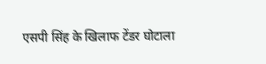एसपी सिंह के खिलाफ टेंडर घोटाला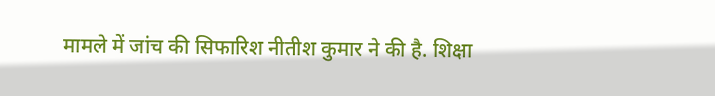मामले में जांच की सिफारिश नीतीश कुमार ने की है. शिक्षा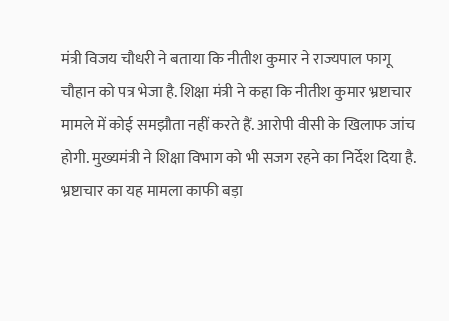मंत्री विजय चौधरी ने बताया कि नीतीश कुमार ने राज्यपाल फागू चौहान को पत्र भेजा है. शिक्षा मंत्री ने कहा कि नीतीश कुमार भ्रष्टाचार मामले में कोई समझौता नहीं करते हैं. आरोपी वीसी के खिलाफ जांच होगी. मुख्यमंत्री ने शिक्षा विभाग को भी सजग रहने का निर्देश दिया है. भ्रष्टाचार का यह मामला काफी बड़ा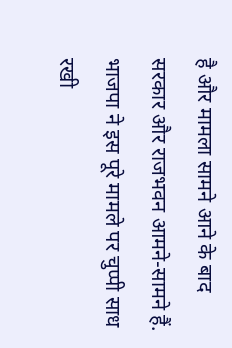है और मामला सामने आने के बाद सरकार और राजभवन आमने-सामने हैं. भाजपा ने इस पूरे मामले पर चुप्पी साध रखी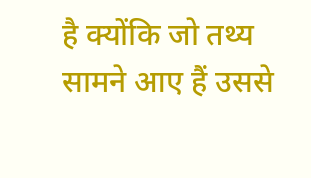है क्योंकि जो तथ्य सामने आए हैं उससे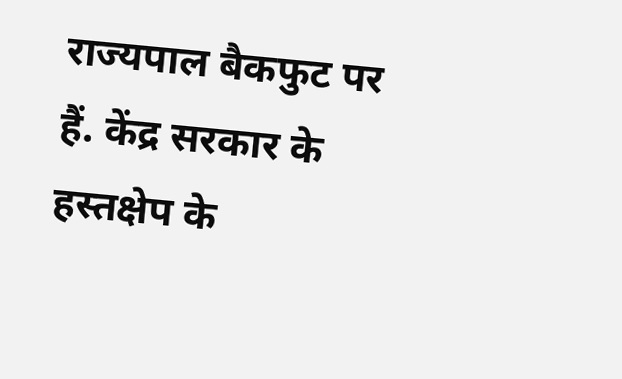राज्यपाल बैकफुट पर हैं. केंद्र सरकार के हस्तक्षेप के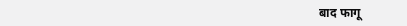बाद फागू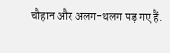चौहान और अलग-थलग पड़ गए हैं.